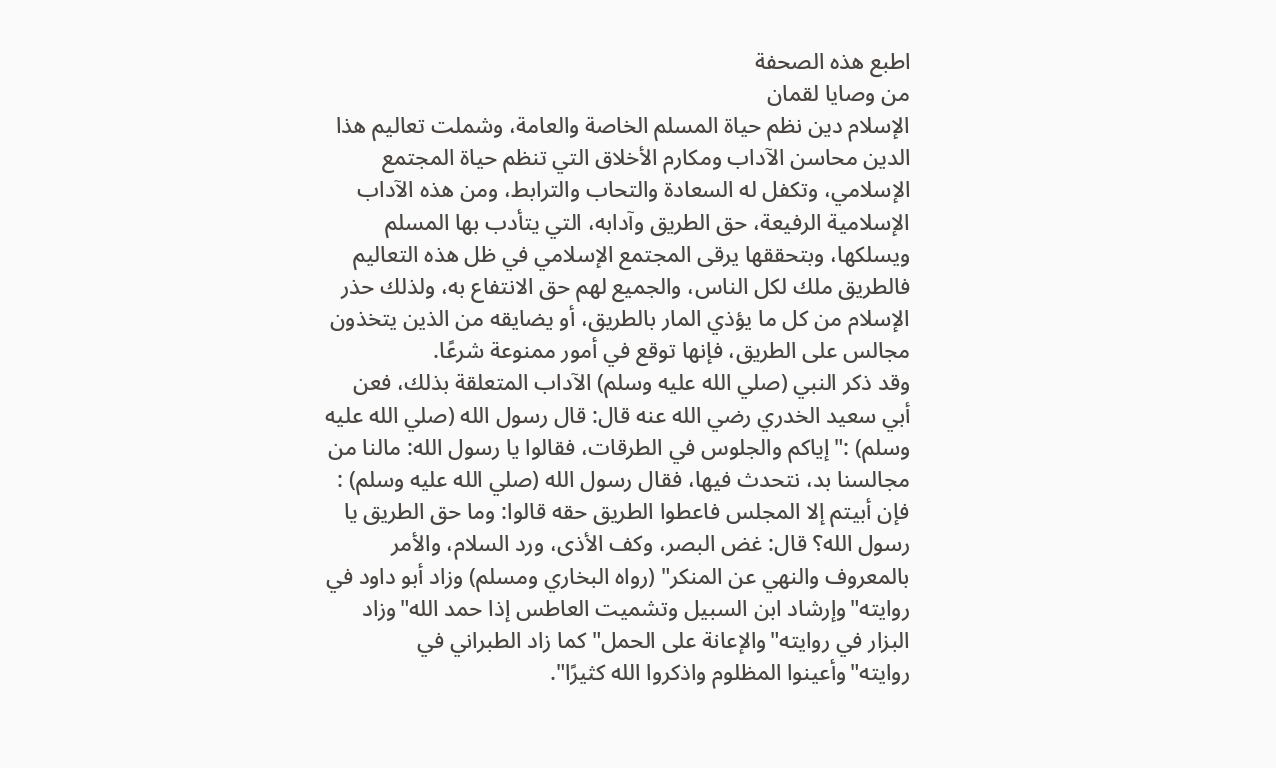اطبع هذه الصحفة
من وصايا لقمان
الإسلام دين نظم حياة المسلم الخاصة والعامة، وشملت تعاليم هذا الدين محاسن الآداب ومكارم الأخلاق التي تنظم حياة المجتمع الإسلامي، وتكفل له السعادة والتحاب والترابط، ومن هذه الآداب الإسلامية الرفيعة، حق الطريق وآدابه، التي يتأدب بها المسلم ويسلكها، وبتحققها يرقى المجتمع الإسلامي في ظل هذه التعاليم فالطريق ملك لكل الناس، والجميع لهم حق الانتفاع به، ولذلك حذر الإسلام من كل ما يؤذي المار بالطريق، أو يضايقه من الذين يتخذون مجالس على الطريق، فإنها توقع في أمور ممنوعة شرعًا.
وقد ذكر النبي (صلي الله عليه وسلم) الآداب المتعلقة بذلك، فعن أبي سعيد الخدري رضي الله عنه قال: قال رسول الله (صلي الله عليه وسلم) :"إياكم والجلوس في الطرقات، فقالوا يا رسول الله: مالنا من مجالسنا بد، نتحدث فيها، فقال رسول الله (صلي الله عليه وسلم) : فإن أبيتم إلا المجلس فاعطوا الطريق حقه قالوا: وما حق الطريق يا رسول الله؟ قال: غض البصر، وكف الأذى، ورد السلام، والأمر بالمعروف والنهي عن المنكر" (رواه البخاري ومسلم) وزاد أبو داود في روايته"وإرشاد ابن السبيل وتشميت العاطس إذا حمد الله"وزاد البزار في روايته"والإعانة على الحمل"كما زاد الطبراني في روايته"وأعينوا المظلوم واذكروا الله كثيرًا".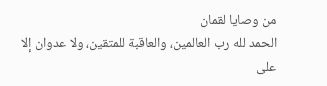من وصايا لقمان
الحمد لله رب العالمين، والعاقبة للمتقين، ولا عدوان إلا على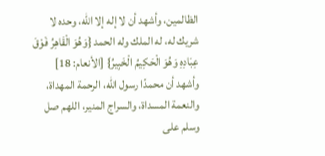الظالمين، وأشهد أن لا إله إلا الله، وحده لا شريك له، له الملك وله الحمد {وَهُوَ الْقَاهِرُ فَوْقَ عِبَادِهِ وَهُوَ الْحَكِيمُ الْخَبِيرُ} [الأنعام: 18]
وأشهد أن محمدًا رسول الله، الرحمة المهداة، والنعمة المسداة، والسراج المنير، اللهم صل وسلم على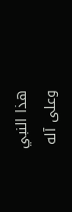هذا النبي وعلى آله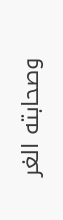وصحابته الغر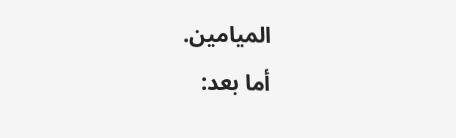الميامين.
أما بعد: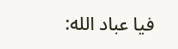فيا عباد الله: